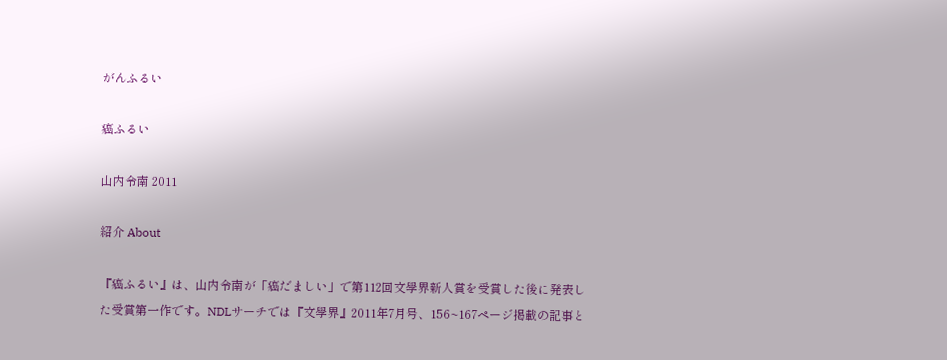がんふるい

癌ふるい

山内令南 2011

紹介 About

『癌ふるい』は、山内令南が「癌だましい」で第112回文學界新人賞を受賞した後に発表した受賞第一作です。NDLサーチでは『文學界』2011年7月号、156~167ページ掲載の記事と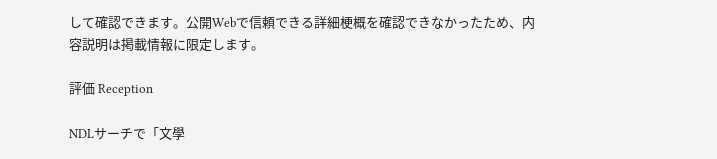して確認できます。公開Webで信頼できる詳細梗概を確認できなかったため、内容説明は掲載情報に限定します。

評価 Reception

NDLサーチで「文學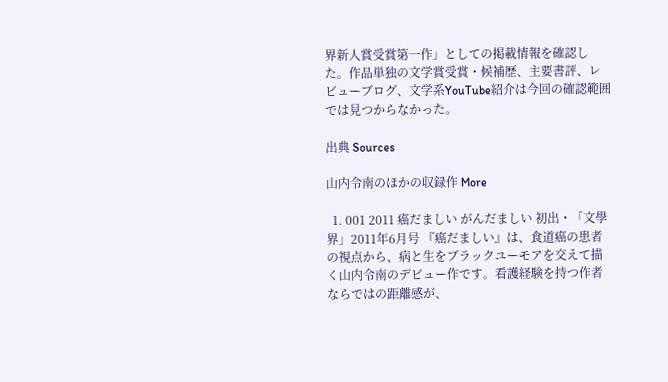界新人賞受賞第一作」としての掲載情報を確認した。作品単独の文学賞受賞・候補歴、主要書評、レビューブログ、文学系YouTube紹介は今回の確認範囲では見つからなかった。

出典 Sources

山内令南のほかの収録作 More

  1. 001 2011 癌だましい がんだましい 初出・「文學界」2011年6月号 『癌だましい』は、食道癌の患者の視点から、病と生をブラックユーモアを交えて描く山内令南のデビュー作です。看護経験を持つ作者ならではの距離感が、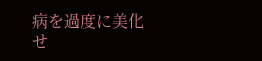病を過度に美化せ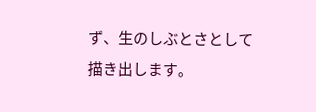ず、生のしぶとさとして描き出します。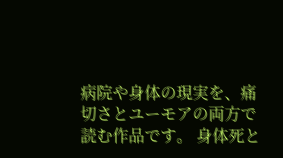病院や身体の現実を、痛切さとユーモアの両方で読む作品です。 身体死と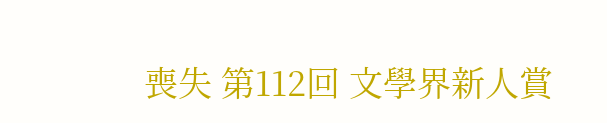喪失 第112回 文學界新人賞